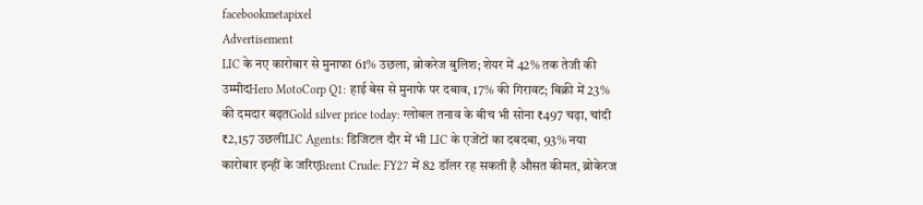facebookmetapixel
Advertisement
LIC के नए कारोबार से मुनाफा 61% उछला, ब्रोकरेज बुलिश; शेयर में 42% तक तेजी की उम्मीदHero MotoCorp Q1: हाई बेस से मुनाफे पर दबाव, 17% की गिरावट; बिक्री में 23% की दमदार बढ़तGold silver price today: ग्लोबल तनाव के बीच भी सोना ₹497 चढ़ा, चांदी ₹2,157 उछलीLIC Agents: डिजिटल दौर में भी LIC के एजेंटों का दबदबा, 93% नया कारोबार इन्हीं के जरिएBrent Crude: FY27 में 82 डॉलर रह सकती है औसत कीमत, ब्रोकेरज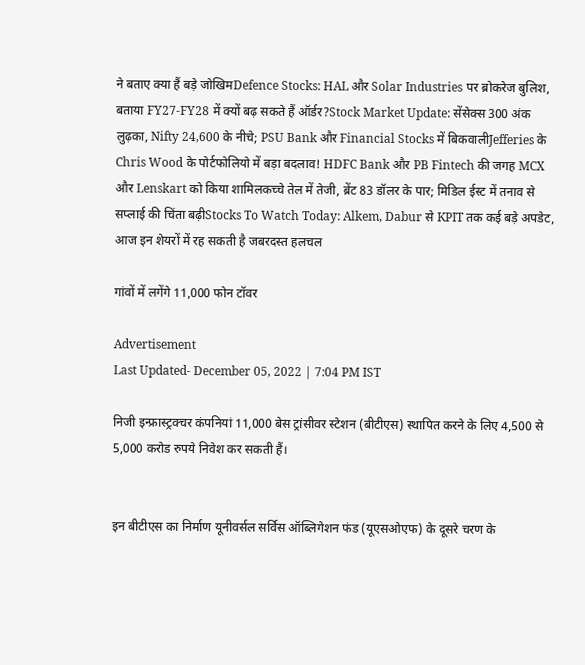ने बताए क्या हैं बड़े जोखिमDefence Stocks: HAL और Solar Industries पर ब्रोकरेज बुलिश, बताया FY27-FY28 में क्यों बढ़ सकते हैं ऑर्डर?Stock Market Update: सेंसेक्स 300 अंक लुढ़का, Nifty 24,600 के नीचे; PSU Bank और Financial Stocks में बिकवालीJefferies के Chris Wood के पोर्टफोलियो में बड़ा बदलाव! HDFC Bank और PB Fintech की जगह MCX और Lenskart को किया शामिलकच्चे तेल में तेजी, ब्रेंट 83 डॉलर के पार; मिडिल ईस्ट में तनाव से सप्लाई की चिंता बढ़ीStocks To Watch Today: Alkem, Dabur से KPIT तक कई बड़े अपडेट, आज इन शेयरों में रह सकती है जबरदस्त हलचल

गांवों में लगेंगे 11,000 फोन टॉवर

Advertisement
Last Updated- December 05, 2022 | 7:04 PM IST

निजी इन्फ्रास्ट्रक्चर कंपनियां 11,000 बेस ट्रांसीवर स्टेशन (बीटीएस) स्थापित करने के लिए 4,500 से 5,000 करोड रुपये निवेश कर सकती हैं।


इन बीटीएस का निर्माण यूनीवर्सल सर्विस ऑब्लिगेशन फंड (यूएसओएफ) के दूसरे चरण के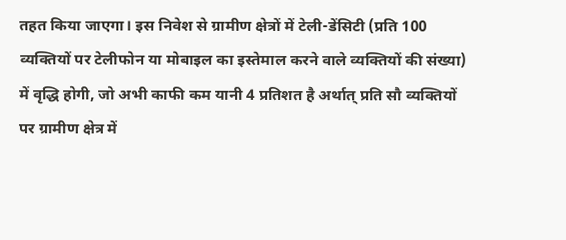तहत किया जाएगा। इस निवेश से ग्रामीण क्षेत्रों में टेली-डेंसिटी (प्रति 100 व्यक्तियों पर टेलीफोन या मोबाइल का इस्तेमाल करने वाले व्यक्तियों की संख्या) में वृद्धि होगी, जो अभी काफी कम यानी 4 प्रतिशत है अर्थात् प्रति सौ व्यक्तियों पर ग्रामीण क्षेत्र में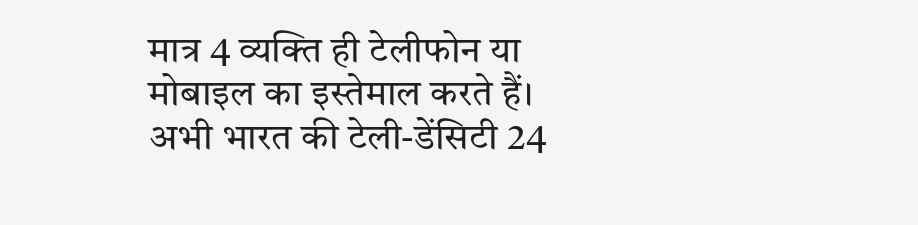मात्र 4 व्यक्ति ही टेलीफोन या मोबाइल का इस्तेमाल करते हैं। अभी भारत की टेली-डेंसिटी 24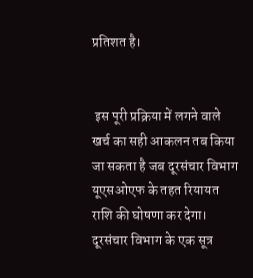प्रतिशत है।


 इस पूरी प्रक्रिया में लगने वाले खर्च का सही आकलन तब किया जा सकता है जब दूरसंचार विभाग यूएसओएफ के तहत रियायत राशि की घोषणा कर देगा। दूरसंचार विभाग के एक सूत्र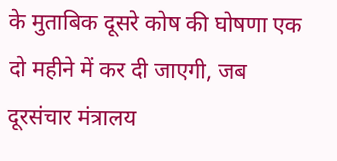के मुताबिक दूसरे कोष की घोषणा एक दो महीने में कर दी जाएगी, जब दूरसंचार मंत्रालय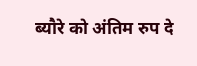ब्यौरे को अंतिम रुप दे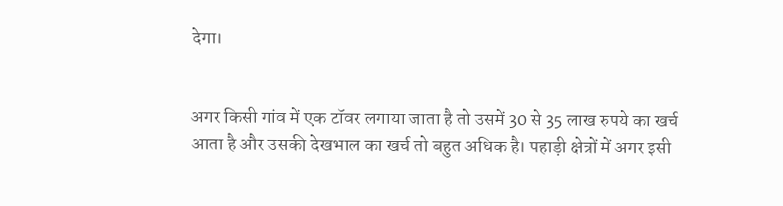देगा।


अगर किसी गांव में एक टॉवर लगाया जाता है तो उसमें 30 से 35 लाख रुपये का खर्च आता है और उसकी देखभाल का खर्च तो बहुत अधिक है। पहाड़ी क्षेत्रों में अगर इसी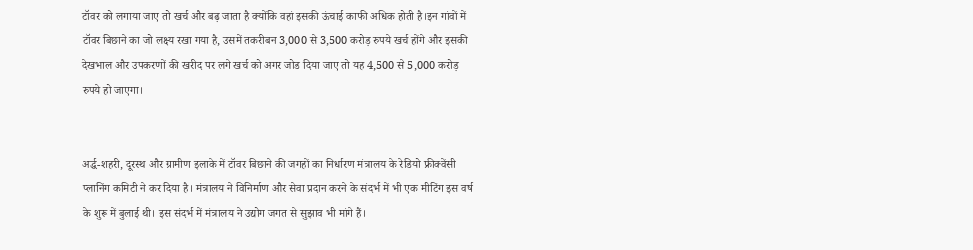टॉवर को लगाया जाए तो खर्च और बढ़ जाता है क्योंकि वहां इसकी ऊंचाई काफी अधिक होती है।इन गांवों में टॉवर बिछाने का जो लक्ष्य रखा गया है, उसमें तकरीबन 3,000 से 3,500 करोड़ रुपये खर्च होंगे और इसकी देखभाल और उपकरणों की खरीद पर लगे खर्च को अगर जोड दिया जाए तो यह 4,500 से 5,000 करोड़ रुपये हो जाएगा।


अर्द्ध-शहरी, दूरस्थ और ग्रामीण इलाके में टॉवर बिछाने की जगहों का निर्धारण मंत्रालय के रेडियो फ्रीक्वेंसी प्लानिंग कमिटी ने कर दिया है। मंत्रालय ने विनिर्माण और सेवा प्रदान करने के संदर्भ में भी एक मीटिंग इस वर्ष के शुरू में बुलाई थी। इस संदर्भ में मंत्रालय ने उद्योग जगत से सुझाव भी मांगे हैं।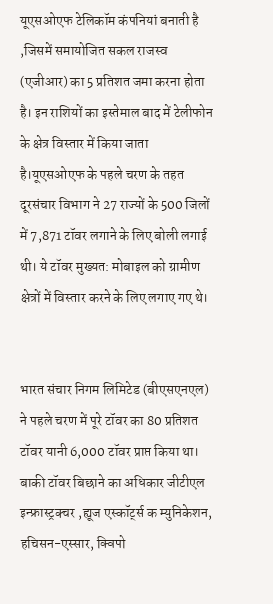यूएसओएफ टेलिकॉम कंपनियां बनाती है ,जिसमें समायोजित सकल राजस्व (एजीआर) का 5 प्रतिशत जमा करना होता है। इन राशियों का इस्तेमाल बाद में टेलीफोन के क्षेत्र विस्तार में किया जाता है।यूएसओएफ के पहले चरण के तहत दूरसंचार विभाग ने 27 राज्यों के 500 जिलों में 7,871 टॉवर लगाने के लिए बोली लगाई थी। ये टॉवर मुख्यत: मोबाइल को ग्रामीण क्षेत्रों में विस्तार करने के लिए लगाए गए थे।


भारत संचार निगम लिमिटेड (बीएसएनएल) ने पहले चरण में पूरे टॉवर का 80 प्रतिशत टॉवर यानी 6,000 टॉवर प्राप्त किया था।  बाकी टॉवर बिछाने का अधिकार जीटीएल इन्फ्रास्ट्रक्चर ,ह्यूज एस्कॉर्ट्स क म्युनिकेशन, हचिसन-एस्सार, क्विपो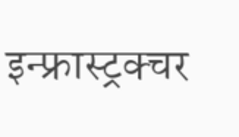इन्फ्रास्ट्रक्चर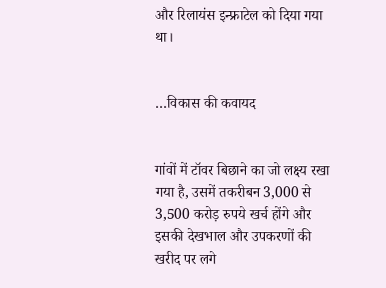और रिलायंस इन्फ्राटेल को दिया गया था।


…विकास की कवायद


गांवों में टॉवर बिछाने का जो लक्ष्य रखा गया है, उसमें तकरीबन 3,000 से 3,500 करोड़ रुपये खर्च होंगे और इसकी देखभाल और उपकरणों की खरीद पर लगे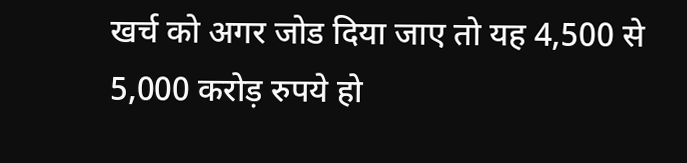खर्च को अगर जोड दिया जाए तो यह 4,500 से 5,000 करोड़ रुपये हो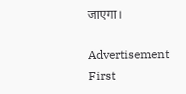जाएगा।

Advertisement
First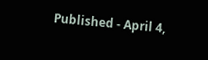Published - April 4,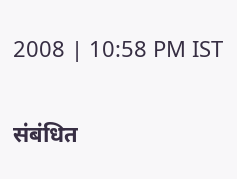2008 | 10:58 PM IST

संबंधित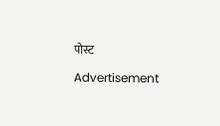पोस्ट

Advertisement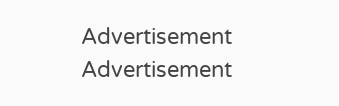Advertisement
Advertisement